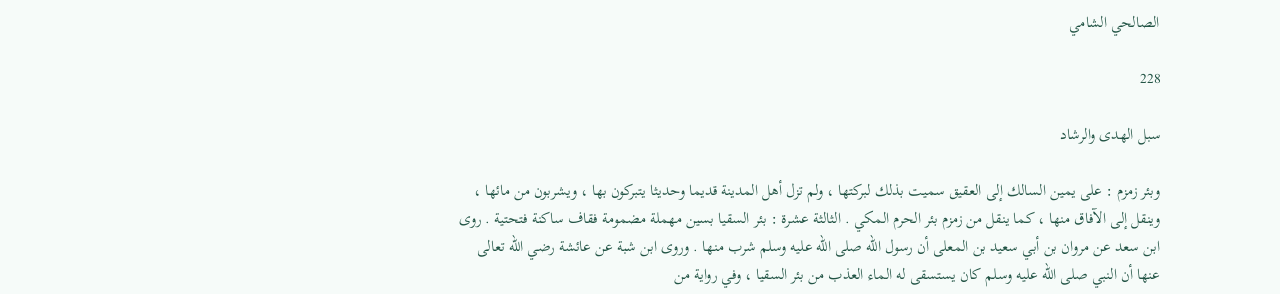الصالحي الشامي

228

سبل الهدى والرشاد

وبئر زمزم : على يمين السالك إلى العقيق سميت بذلك لبركتها ، ولم تزل أهل المدينة قديما وحديثا يتبركون بها ، ويشربون من مائها ، وينقل إلى الآفاق منها ، كما ينقل من زمزم بئر الحرم المكي . الثالثة عشرة : بئر السقيا بسين مهملة مضمومة فقاف ساكنة فتحتية . روى ابن سعد عن مروان بن أبي سعيد بن المعلى أن رسول الله صلى الله عليه وسلم شرب منها . وروى ابن شبة عن عائشة رضي الله تعالى عنها أن النبي صلى الله عليه وسلم كان يستسقى له الماء العذب من بئر السقيا ، وفي رواية من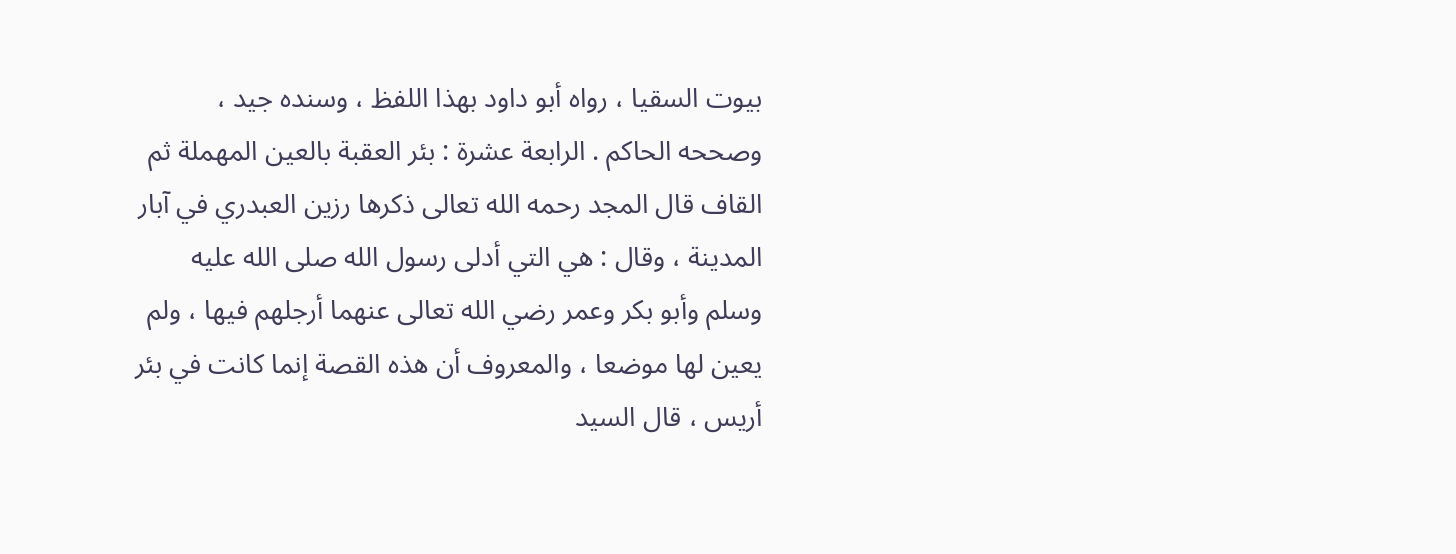بيوت السقيا ، رواه أبو داود بهذا اللفظ ، وسنده جيد ، وصححه الحاكم . الرابعة عشرة : بئر العقبة بالعين المهملة ثم القاف قال المجد رحمه الله تعالى ذكرها رزين العبدري في آبار المدينة ، وقال : هي التي أدلى رسول الله صلى الله عليه وسلم وأبو بكر وعمر رضي الله تعالى عنهما أرجلهم فيها ، ولم يعين لها موضعا ، والمعروف أن هذه القصة إنما كانت في بئر أريس ، قال السيد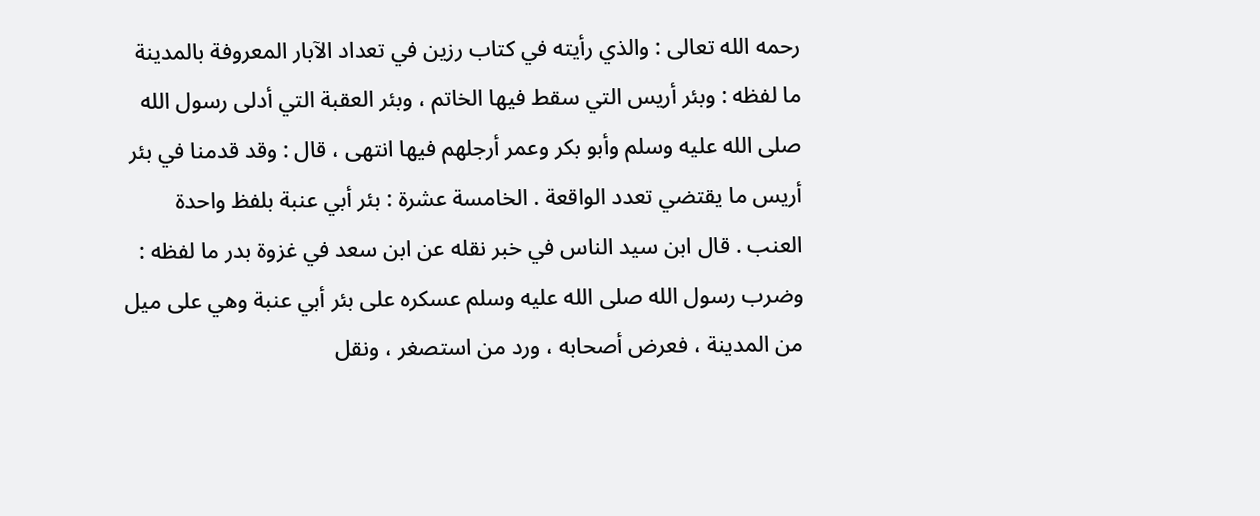رحمه الله تعالى : والذي رأيته في كتاب رزين في تعداد الآبار المعروفة بالمدينة ما لفظه : وبئر أريس التي سقط فيها الخاتم ، وبئر العقبة التي أدلى رسول الله صلى الله عليه وسلم وأبو بكر وعمر أرجلهم فيها انتهى ، قال : وقد قدمنا في بئر أريس ما يقتضي تعدد الواقعة . الخامسة عشرة : بئر أبي عنبة بلفظ واحدة العنب . قال ابن سيد الناس في خبر نقله عن ابن سعد في غزوة بدر ما لفظه : وضرب رسول الله صلى الله عليه وسلم عسكره على بئر أبي عنبة وهي على ميل من المدينة ، فعرض أصحابه ، ورد من استصغر ، ونقل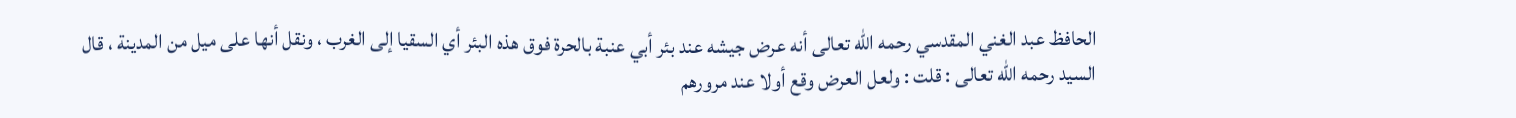الحافظ عبد الغني المقدسي رحمه الله تعالى أنه عرض جيشه عند بئر أبي عنبة بالحرة فوق هذه البئر أي السقيا إلى الغرب ، ونقل أنها على ميل من المدينة ، قال السيد رحمه الله تعالى : قلت : ولعل العرض وقع أولا عند مرورهم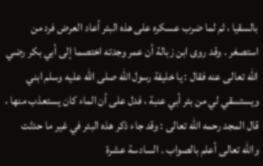بالسقيا ، ثم لما ضرب عسكره على هذه البئر أعاد العرض فرد من استصغر . وقد روى ابن زبالة أن عمر وجدته اختصما إلى أبي بكر رضي الله تعالى عنه فقال : يا خليفة رسول الله صلى الله عليه وسلم ابني ويستسقي لي من بئر أبي عنبة ، فدل على أن الماء كان يستعذب منها ، قال المجد رحمه الله تعالى : وقد جاء ذكر هذه البئر في غير ما حدثت والله تعالى أعلم بالصواب . السادسة عشرة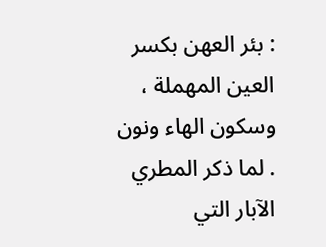: بئر العهن بكسر العين المهملة ، وسكون الهاء ونون . لما ذكر المطري الآبار التي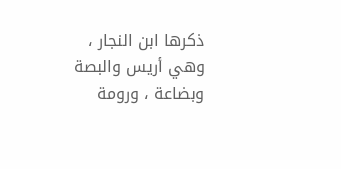ذكرها ابن النجار ، وهي أريس والبصة وبضاعة ، ورومة